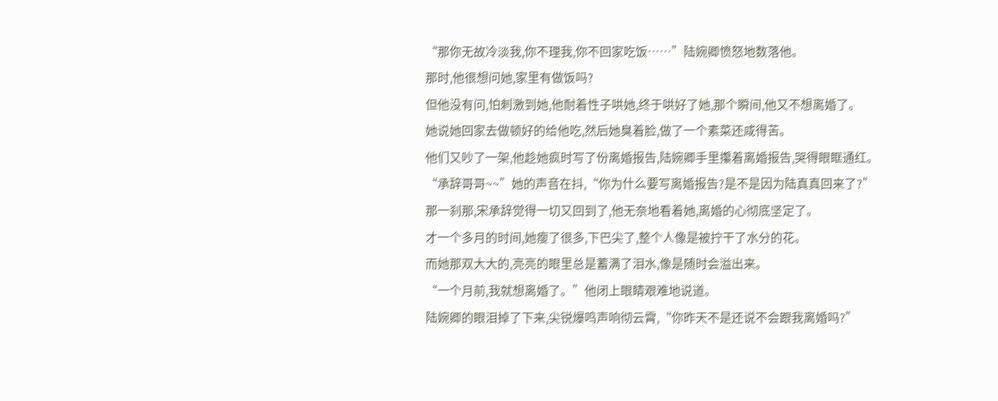“那你无故冷淡我,你不理我,你不回家吃饭……”陆婉卿愤怒地数落他。
那时,他很想问她,家里有做饭吗?
但他没有问,怕刺激到她,他耐着性子哄她,终于哄好了她,那个瞬间,他又不想离婚了。
她说她回家去做顿好的给他吃,然后她臭着脸,做了一个素菜还咸得苦。
他们又吵了一架,他趁她疯时写了份离婚报告,陆婉卿手里攥着离婚报告,哭得眼眶通红。
“承辞哥哥~~”她的声音在抖,“你为什么要写离婚报告?是不是因为陆真真回来了?”
那一刹那,宋承辞觉得一切又回到了,他无奈地看着她,离婚的心彻底坚定了。
才一个多月的时间,她瘦了很多,下巴尖了,整个人像是被拧干了水分的花。
而她那双大大的,亮亮的眼里总是蓄满了泪水,像是随时会溢出来。
“一个月前,我就想离婚了。”他闭上眼睛艰难地说道。
陆婉卿的眼泪掉了下来,尖锐爆鸣声响彻云霄,“你昨天不是还说不会跟我离婚吗?”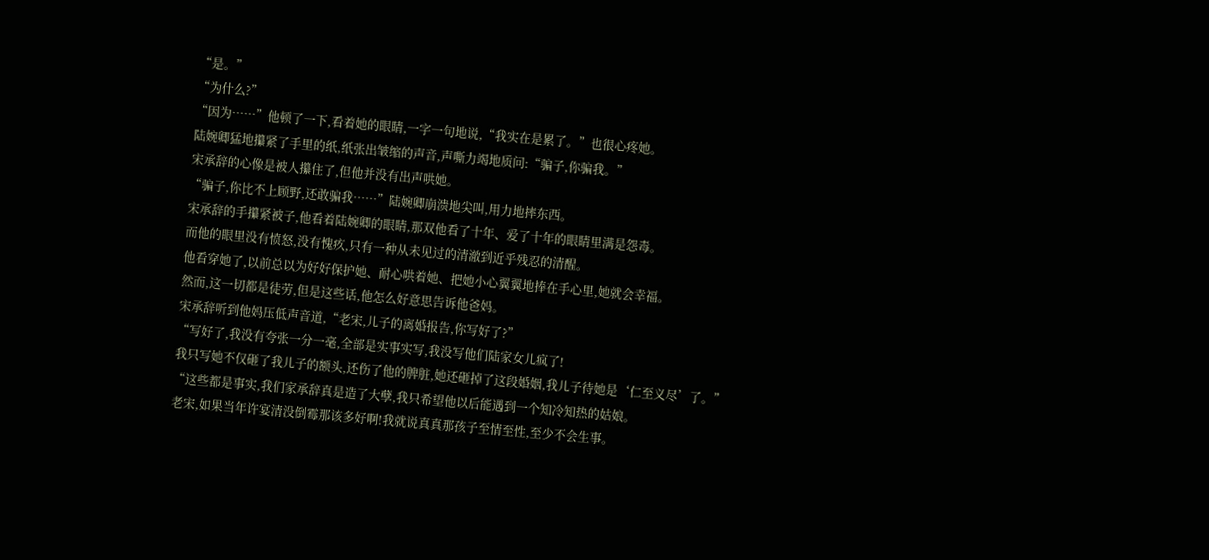“是。”
“为什么?”
“因为……”他顿了一下,看着她的眼睛,一字一句地说,“我实在是累了。”也很心疼她。
陆婉卿猛地攥紧了手里的纸,纸张出皱缩的声音,声嘶力竭地质问:“骗子,你骗我。”
宋承辞的心像是被人攥住了,但他并没有出声哄她。
“骗子,你比不上顾野,还敢骗我……”陆婉卿崩溃地尖叫,用力地摔东西。
宋承辞的手攥紧被子,他看着陆婉卿的眼睛,那双他看了十年、爱了十年的眼睛里满是怨毒。
而他的眼里没有愤怒,没有愧疚,只有一种从未见过的清澈到近乎残忍的清醒。
他看穿她了,以前总以为好好保护她、耐心哄着她、把她小心翼翼地捧在手心里,她就会幸福。
然而,这一切都是徒劳,但是这些话,他怎么好意思告诉他爸妈。
宋承辞听到他妈压低声音道,“老宋,儿子的离婚报告,你写好了?”
“写好了,我没有夸张一分一毫,全部是实事实写,我没写他们陆家女儿疯了!
我只写她不仅砸了我儿子的额头,还伤了他的脾脏,她还砸掉了这段婚姻,我儿子待她是‘仁至义尽’了。”
“这些都是事实,我们家承辞真是造了大孽,我只希望他以后能遇到一个知冷知热的姑娘。
老宋,如果当年许宴清没倒霉那该多好啊!我就说真真那孩子至情至性,至少不会生事。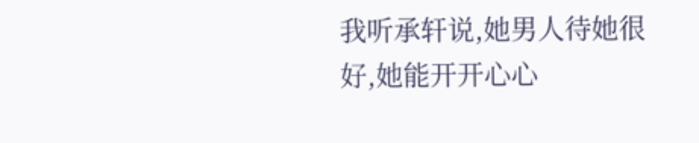我听承轩说,她男人待她很好,她能开开心心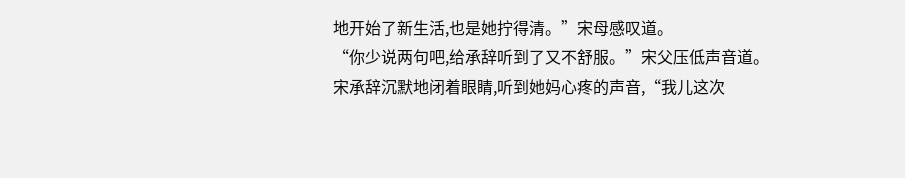地开始了新生活,也是她拧得清。”宋母感叹道。
“你少说两句吧,给承辞听到了又不舒服。”宋父压低声音道。
宋承辞沉默地闭着眼睛,听到她妈心疼的声音,“我儿这次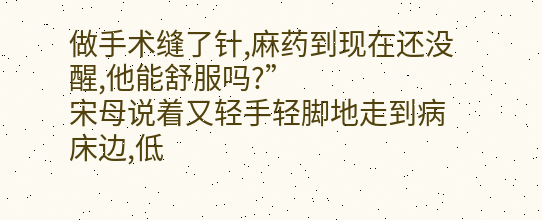做手术缝了针,麻药到现在还没醒,他能舒服吗?”
宋母说着又轻手轻脚地走到病床边,低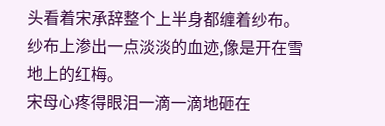头看着宋承辞整个上半身都缠着纱布。
纱布上渗出一点淡淡的血迹,像是开在雪地上的红梅。
宋母心疼得眼泪一滴一滴地砸在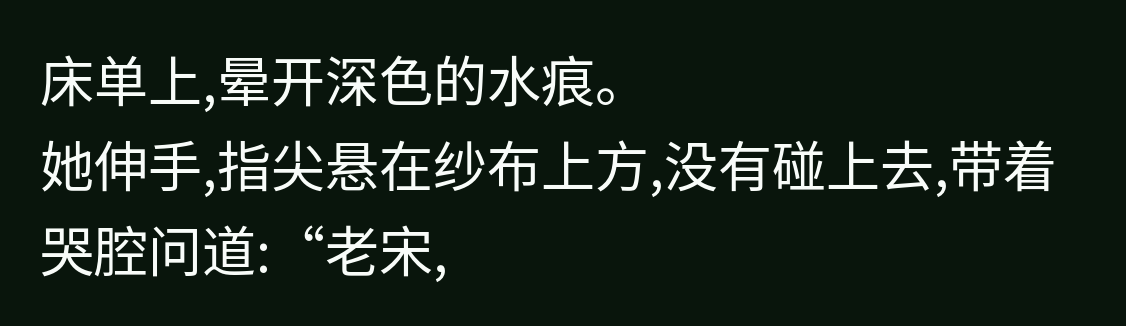床单上,晕开深色的水痕。
她伸手,指尖悬在纱布上方,没有碰上去,带着哭腔问道:“老宋,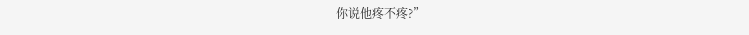你说他疼不疼?”